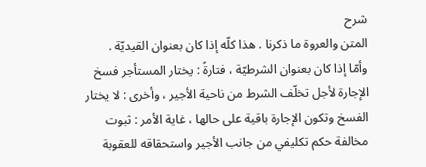شرح
المتن والعروة ما ذكرنا . هذا كلّه إذا كان بعنوان القيديّة .
وأمّا إذا كان بعنوان الشرطيّة ، فتارةً : يختار المستأجر فسخ الإجارة لأجل تخلّف الشرط من ناحية الأجير ، وأخرى : لا يختار الفسخ وتكون الإجارة باقية على حالها ، غاية الأمر : ثبوت مخالفة حكم تكليفي من جانب الأجير واستحقاقه للعقوبة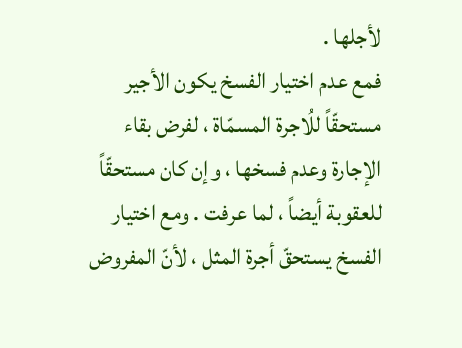لأجلها .
فمع عدم اختيار الفسخ يكون الأجير مستحقّاً للُاجرة المسمّاة ، لفرض بقاء الإجارة وعدم فسخها ، وإن كان مستحقّاً للعقوبة أيضاً ، لما عرفت . ومع اختيار الفسخ يستحقّ أجرة المثل ، لأنّ المفروض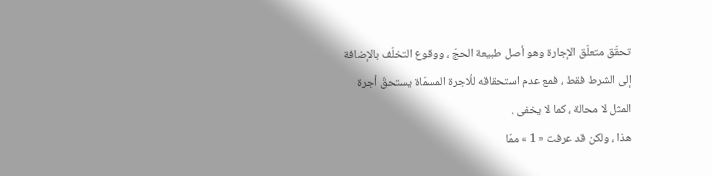تحقّق متعلّق الإجارة وهو أصل طبيعة الحجّ ، ووقوع التخلّف بالإضافة إلى الشرط فقط ، فمع عدم استحقاقه للُاجرة المسمّاة يستحقّ أجرة المثل لا محالة ، كما لا يخفى .
هذا ، ولكن قد عرفت « 1 » ممّا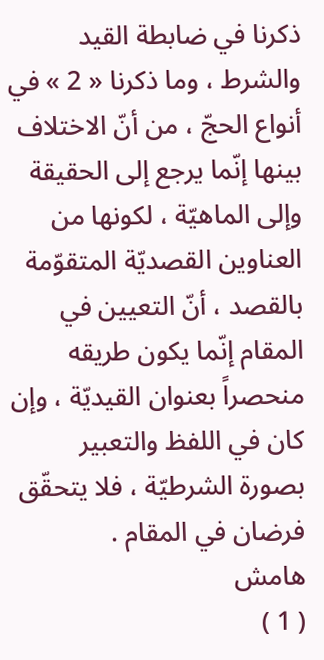ذكرنا في ضابطة القيد والشرط ، وما ذكرنا « 2 » في أنواع الحجّ ، من أنّ الاختلاف بينها إنّما يرجع إلى الحقيقة وإلى الماهيّة ، لكونها من العناوين القصديّة المتقوّمة بالقصد ، أنّ التعيين في المقام إنّما يكون طريقه منحصراً بعنوان القيديّة ، وإن كان في اللفظ والتعبير بصورة الشرطيّة ، فلا يتحقّق فرضان في المقام .
هامش
( 1 )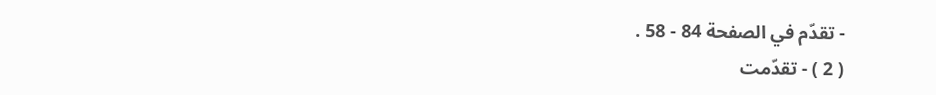- تقدّم في الصفحة 84 - 58 .
( 2 ) - تقدّمت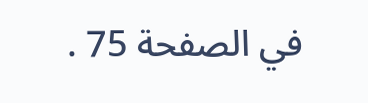في الصفحة 75 .